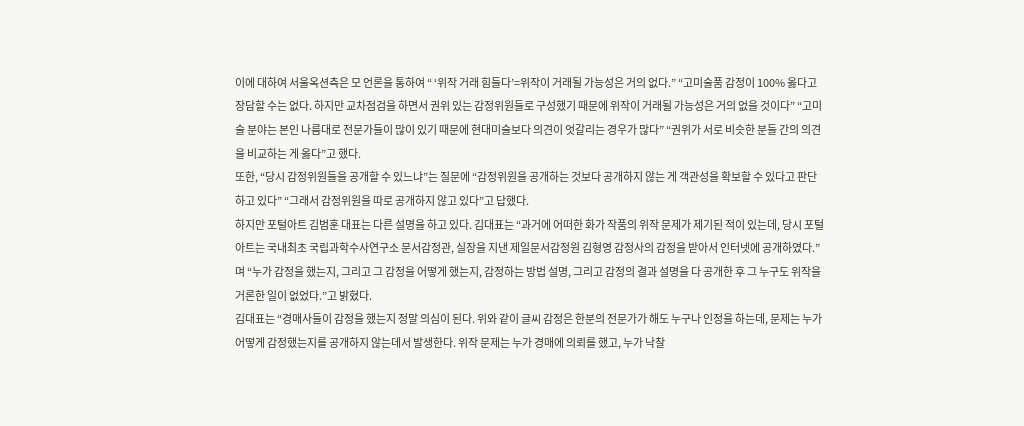이에 대하여 서울옥션측은 모 언론을 통하여 “ ‘위작 거래 힘들다’=위작이 거래될 가능성은 거의 없다.” “고미술품 감정이 100% 옳다고 장담할 수는 없다. 하지만 교차점검을 하면서 권위 있는 감정위원들로 구성했기 때문에 위작이 거래될 가능성은 거의 없을 것이다” “고미술 분야는 본인 나름대로 전문가들이 많이 있기 때문에 현대미술보다 의견이 엇갈리는 경우가 많다” “권위가 서로 비슷한 분들 간의 의견을 비교하는 게 옳다”고 했다.
또한, “당시 감정위원들을 공개할 수 있느냐”는 질문에 “감정위원을 공개하는 것보다 공개하지 않는 게 객관성을 확보할 수 있다고 판단하고 있다” “그래서 감정위원을 따로 공개하지 않고 있다”고 답했다.
하지만 포털아트 김범훈 대표는 다른 설명을 하고 있다. 김대표는 “과거에 어떠한 화가 작품의 위작 문제가 제기된 적이 있는데, 당시 포털아트는 국내최초 국립과학수사연구소 문서감정관, 실장을 지낸 제일문서감정원 김형영 감정사의 감정을 받아서 인터넷에 공개하였다.”며 “누가 감정을 했는지, 그리고 그 감정을 어떻게 했는지, 감정하는 방법 설명, 그리고 감정의 결과 설명을 다 공개한 후 그 누구도 위작을 거론한 일이 없었다.”고 밝혔다.
김대표는 “경매사들이 감정을 했는지 정말 의심이 된다. 위와 같이 글씨 감정은 한분의 전문가가 해도 누구나 인정을 하는데, 문제는 누가 어떻게 감정했는지를 공개하지 않는데서 발생한다. 위작 문제는 누가 경매에 의뢰를 했고, 누가 낙찰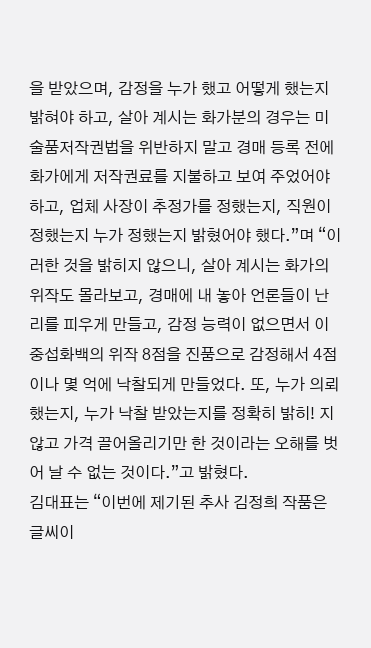을 받았으며, 감정을 누가 했고 어떻게 했는지 밝혀야 하고, 살아 계시는 화가분의 경우는 미술품저작권법을 위반하지 말고 경매 등록 전에 화가에게 저작권료를 지불하고 보여 주었어야 하고, 업체 사장이 추정가를 정했는지, 직원이 정했는지 누가 정했는지 밝혔어야 했다.”며 “이러한 것을 밝히지 않으니, 살아 계시는 화가의 위작도 몰라보고, 경매에 내 놓아 언론들이 난리를 피우게 만들고, 감정 능력이 없으면서 이중섭화백의 위작 8점을 진품으로 감정해서 4점이나 몇 억에 낙찰되게 만들었다. 또, 누가 의뢰했는지, 누가 낙찰 받았는지를 정확히 밝히! 지 않고 가격 끌어올리기만 한 것이라는 오해를 벗어 날 수 없는 것이다.”고 밝혔다.
김대표는 “이번에 제기된 추사 김정희 작품은 글씨이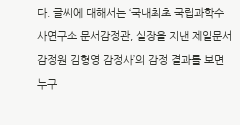다. 글씨에 대해서는 ‘국내최초 국립과학수사연구소 문서감정관, 실장을 지낸 제일문서감정원 김형영 감정사’의 감정 결과를 보면 누구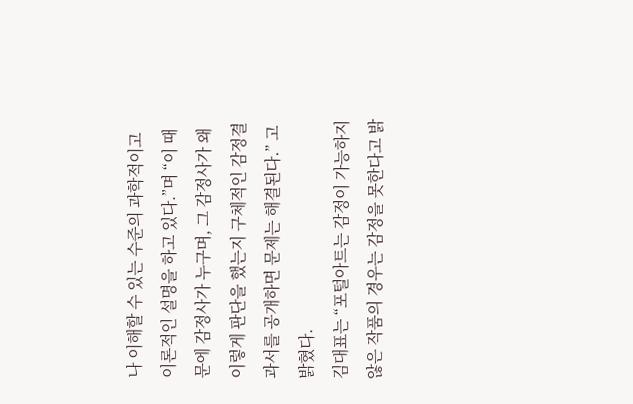나 이해할 수 있는 수준의 과학적이고 이론적인 설명을 하고 있다.”며 “이 때문에 감정사가 누구며, 그 감정사가 왜 이렇게 판단을 했는지 구체적인 감정결과서를 공개하면 문제는 해결된다.” 고 밝혔다.
김대표는 “포털아트는 감정이 가능하지 않은 작품의 경우는 감정을 못한다고 밝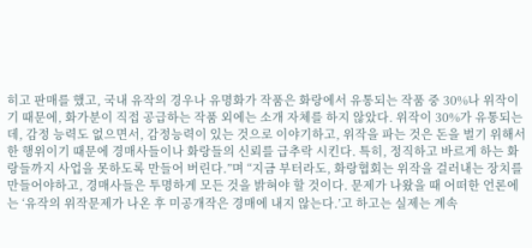히고 판매를 했고, 국내 유작의 경우나 유명화가 작품은 화랑에서 유통되는 작품 중 30%나 위작이기 때문에, 화가분이 직접 공급하는 작품 외에는 소개 자체를 하지 않았다. 위작이 30%가 유통되는데, 감정 능력도 없으면서, 감정능력이 있는 것으로 이야기하고, 위작을 파는 것은 돈을 벌기 위해서 한 행위이기 때문에 경매사들이나 화랑들의 신뢰를 급추락 시킨다. 특히, 정직하고 바르게 하는 화랑들까지 사업을 못하도록 만들어 버린다.”며 “지금 부터라도, 화랑협회는 위작을 걸러내는 장치를 만들어야하고, 경매사들은 투명하게 모든 것을 밝혀야 할 것이다. 문제가 나왔을 때 어떠한 언론에는 ‘유작의 위작문제가 나온 후 미공개작은 경매에 내지 않는다.’고 하고는 실제는 계속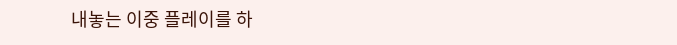내놓는 이중 플레이를 하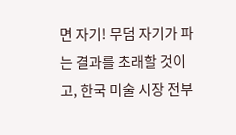면 자기! 무덤 자기가 파는 결과를 초래할 것이고, 한국 미술 시장 전부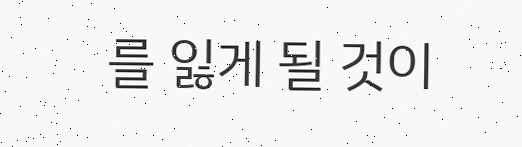를 잃게 될 것이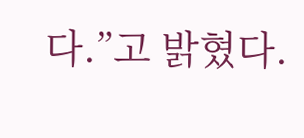다.”고 밝혔다.